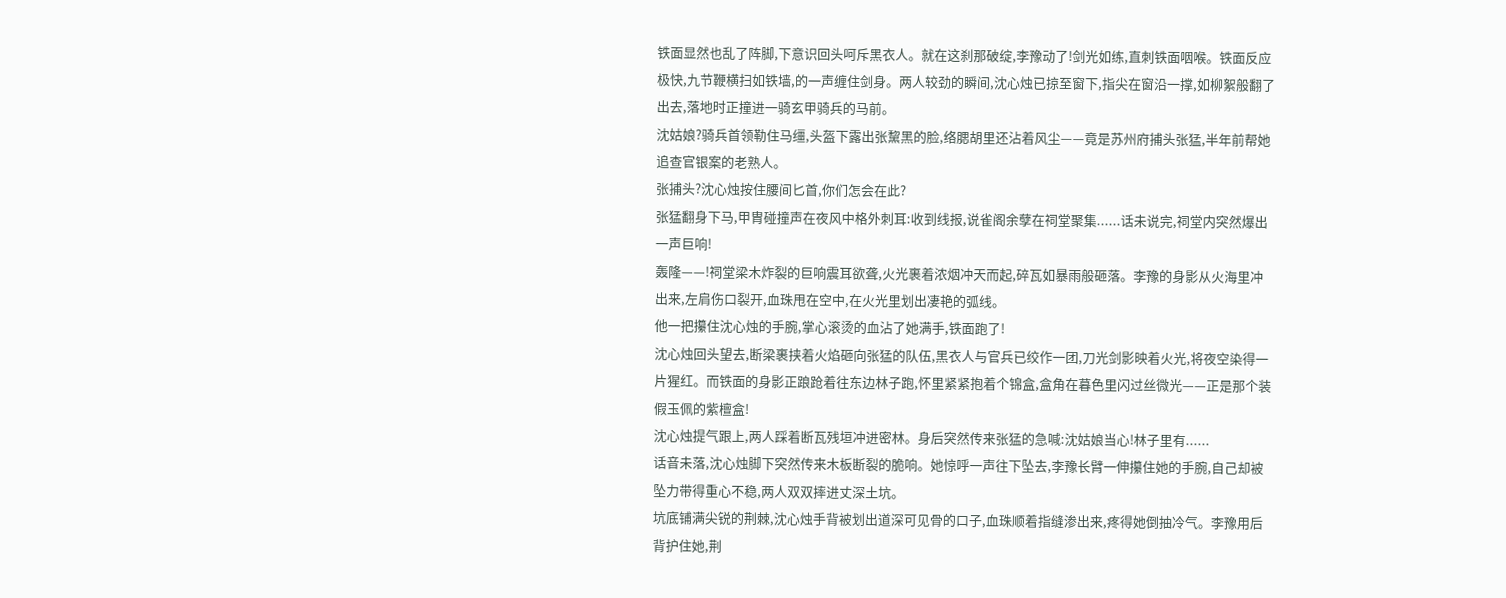铁面显然也乱了阵脚,下意识回头呵斥黑衣人。就在这刹那破绽,李豫动了!剑光如练,直刺铁面咽喉。铁面反应极快,九节鞭横扫如铁墙,的一声缠住剑身。两人较劲的瞬间,沈心烛已掠至窗下,指尖在窗沿一撑,如柳絮般翻了出去,落地时正撞进一骑玄甲骑兵的马前。
沈姑娘?骑兵首领勒住马缰,头盔下露出张黧黑的脸,络腮胡里还沾着风尘——竟是苏州府捕头张猛,半年前帮她追查官银案的老熟人。
张捕头?沈心烛按住腰间匕首,你们怎会在此?
张猛翻身下马,甲胄碰撞声在夜风中格外刺耳:收到线报,说雀阁余孽在祠堂聚集......话未说完,祠堂内突然爆出一声巨响!
轰隆——!祠堂梁木炸裂的巨响震耳欲聋,火光裹着浓烟冲天而起,碎瓦如暴雨般砸落。李豫的身影从火海里冲出来,左肩伤口裂开,血珠甩在空中,在火光里划出凄艳的弧线。
他一把攥住沈心烛的手腕,掌心滚烫的血沾了她满手,铁面跑了!
沈心烛回头望去,断梁裹挟着火焰砸向张猛的队伍,黑衣人与官兵已绞作一团,刀光剑影映着火光,将夜空染得一片猩红。而铁面的身影正踉跄着往东边林子跑,怀里紧紧抱着个锦盒,盒角在暮色里闪过丝微光——正是那个装假玉佩的紫檀盒!
沈心烛提气跟上,两人踩着断瓦残垣冲进密林。身后突然传来张猛的急喊:沈姑娘当心!林子里有......
话音未落,沈心烛脚下突然传来木板断裂的脆响。她惊呼一声往下坠去,李豫长臂一伸攥住她的手腕,自己却被坠力带得重心不稳,两人双双摔进丈深土坑。
坑底铺满尖锐的荆棘,沈心烛手背被划出道深可见骨的口子,血珠顺着指缝渗出来,疼得她倒抽冷气。李豫用后背护住她,荆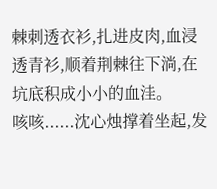棘刺透衣衫,扎进皮肉,血浸透青衫,顺着荆棘往下淌,在坑底积成小小的血洼。
咳咳......沈心烛撑着坐起,发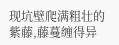现坑壁爬满粗壮的紫藤,藤蔓缠得异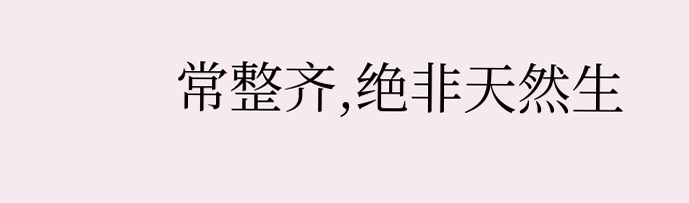常整齐,绝非天然生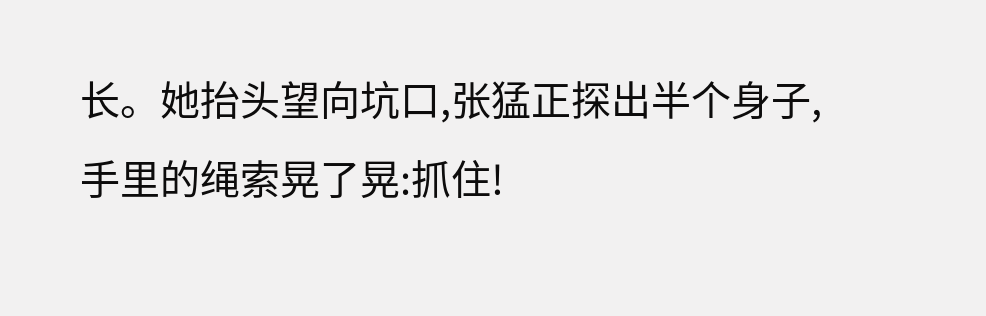长。她抬头望向坑口,张猛正探出半个身子,手里的绳索晃了晃:抓住!